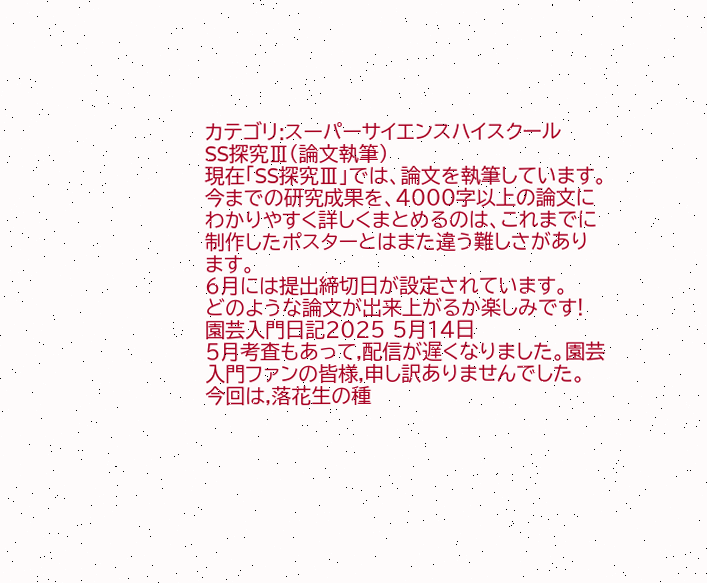カテゴリ:スーパーサイエンスハイスクール
SS探究Ⅲ(論文執筆)
現在「SS探究Ⅲ」では、論文を執筆しています。
今までの研究成果を、4000字以上の論文にわかりやすく詳しくまとめるのは、これまでに制作したポスターとはまた違う難しさがあります。
6月には提出締切日が設定されています。
どのような論文が出来上がるか楽しみです!
園芸入門日記2025 5月14日
5月考査もあって,配信が遅くなりました。園芸入門ファンの皆様,申し訳ありませんでした。
今回は,落花生の種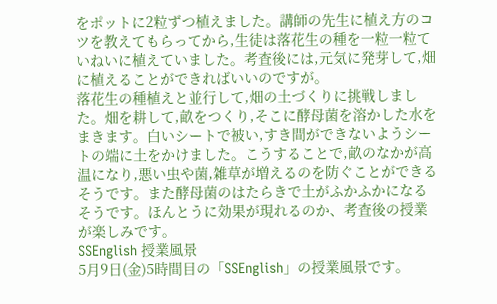をポットに2粒ずつ植えました。講師の先生に植え方のコツを教えてもらってから,生徒は落花生の種を一粒一粒ていねいに植えていました。考査後には,元気に発芽して,畑に植えることができればいいのですが。
落花生の種植えと並行して,畑の土づくりに挑戦しました。畑を耕して,畝をつくり,そこに酵母菌を溶かした水をまきます。白いシートで被い,すき間ができないようシートの端に土をかけました。こうすることで,畝のなかが高温になり,悪い虫や菌,雑草が増えるのを防ぐことができるそうです。また酵母菌のはたらきで土がふかふかになるそうです。ほんとうに効果が現れるのか、考査後の授業が楽しみです。
SSEnglish 授業風景
5月9日(金)5時間目の「SSEnglish」の授業風景です。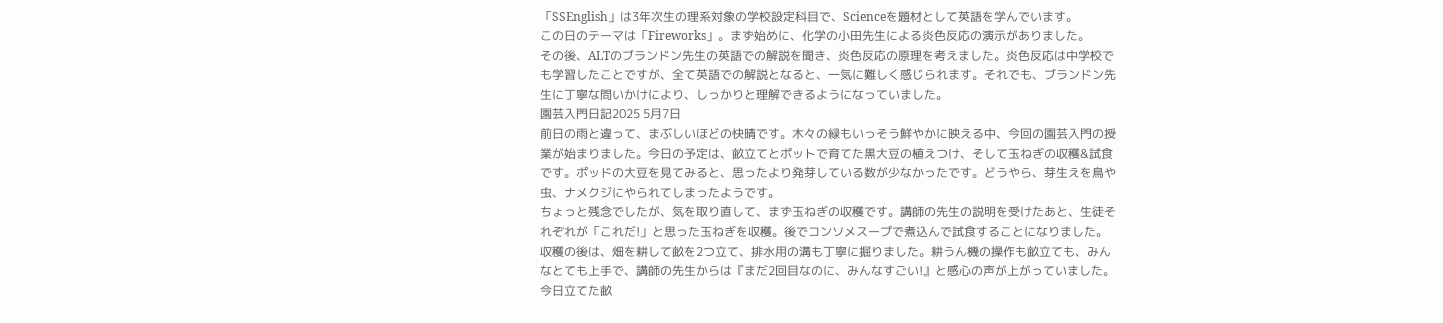「SSEnglish」は3年次生の理系対象の学校設定科目で、Scienceを題材として英語を学んでいます。
この日のテーマは「Fireworks」。まず始めに、化学の小田先生による炎色反応の演示がありました。
その後、ALTのブランドン先生の英語での解説を聞き、炎色反応の原理を考えました。炎色反応は中学校でも学習したことですが、全て英語での解説となると、一気に難しく感じられます。それでも、ブランドン先生に丁寧な問いかけにより、しっかりと理解できるようになっていました。
園芸入門日記2025 5月7日
前日の雨と違って、まぶしいほどの快晴です。木々の緑もいっそう鮮やかに映える中、今回の園芸入門の授業が始まりました。今日の予定は、畝立てとポットで育てた黒大豆の植えつけ、そして玉ねぎの収穫&試食です。ポッドの大豆を見てみると、思ったより発芽している数が少なかったです。どうやら、芽生えを鳥や虫、ナメクジにやられてしまったようです。
ちょっと残念でしたが、気を取り直して、まず玉ねぎの収穫です。講師の先生の説明を受けたあと、生徒それぞれが「これだ!」と思った玉ねぎを収穫。後でコンソメスープで煮込んで試食することになりました。
収穫の後は、畑を耕して畝を2つ立て、排水用の溝も丁寧に掘りました。耕うん機の操作も畝立ても、みんなとても上手で、講師の先生からは『まだ2回目なのに、みんなすごい!』と感心の声が上がっていました。
今日立てた畝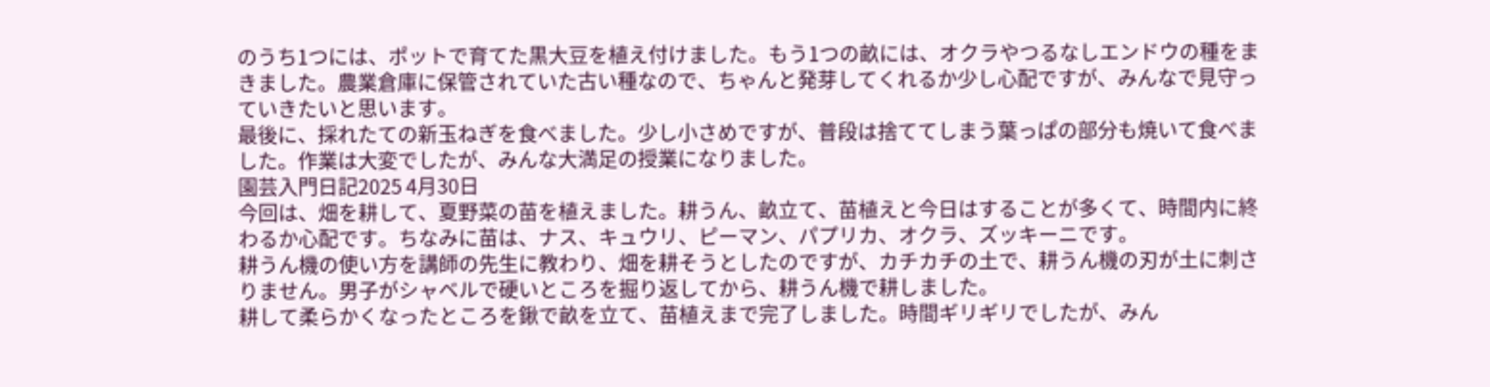のうち1つには、ポットで育てた黒大豆を植え付けました。もう1つの畝には、オクラやつるなしエンドウの種をまきました。農業倉庫に保管されていた古い種なので、ちゃんと発芽してくれるか少し心配ですが、みんなで見守っていきたいと思います。
最後に、採れたての新玉ねぎを食べました。少し小さめですが、普段は捨ててしまう葉っぱの部分も焼いて食べました。作業は大変でしたが、みんな大満足の授業になりました。
園芸入門日記2025 4月30日
今回は、畑を耕して、夏野菜の苗を植えました。耕うん、畝立て、苗植えと今日はすることが多くて、時間内に終わるか心配です。ちなみに苗は、ナス、キュウリ、ピーマン、パプリカ、オクラ、ズッキーニです。
耕うん機の使い方を講師の先生に教わり、畑を耕そうとしたのですが、カチカチの土で、耕うん機の刃が土に刺さりません。男子がシャベルで硬いところを掘り返してから、耕うん機で耕しました。
耕して柔らかくなったところを鍬で畝を立て、苗植えまで完了しました。時間ギリギリでしたが、みん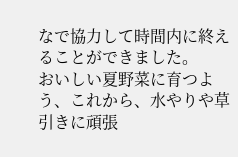なで協力して時間内に終えることができました。
おいしい夏野菜に育つよう、これから、水やりや草引きに頑張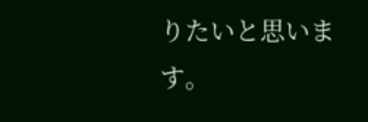りたいと思います。